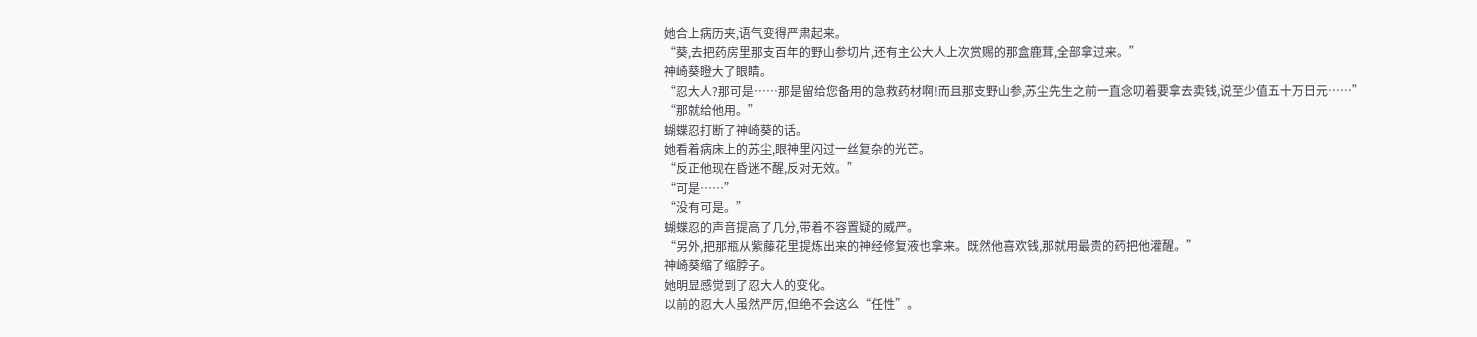她合上病历夹,语气变得严肃起来。
“葵,去把药房里那支百年的野山参切片,还有主公大人上次赏赐的那盒鹿茸,全部拿过来。”
神崎葵瞪大了眼睛。
“忍大人?那可是……那是留给您备用的急救药材啊!而且那支野山参,苏尘先生之前一直念叨着要拿去卖钱,说至少值五十万日元……”
“那就给他用。”
蝴蝶忍打断了神崎葵的话。
她看着病床上的苏尘,眼神里闪过一丝复杂的光芒。
“反正他现在昏迷不醒,反对无效。”
“可是……”
“没有可是。”
蝴蝶忍的声音提高了几分,带着不容置疑的威严。
“另外,把那瓶从紫藤花里提炼出来的神经修复液也拿来。既然他喜欢钱,那就用最贵的药把他灌醒。”
神崎葵缩了缩脖子。
她明显感觉到了忍大人的变化。
以前的忍大人虽然严厉,但绝不会这么“任性”。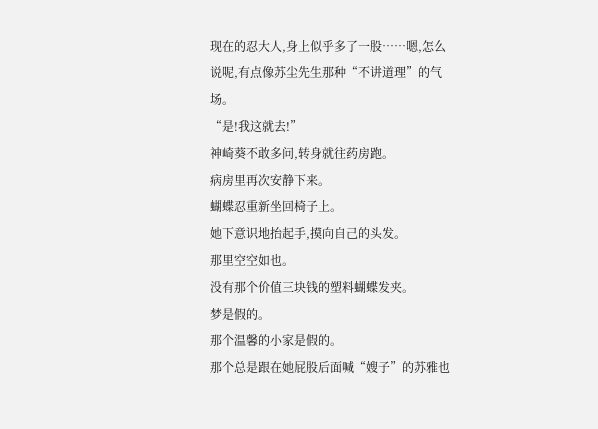现在的忍大人,身上似乎多了一股……嗯,怎么说呢,有点像苏尘先生那种“不讲道理”的气场。
“是!我这就去!”
神崎葵不敢多问,转身就往药房跑。
病房里再次安静下来。
蝴蝶忍重新坐回椅子上。
她下意识地抬起手,摸向自己的头发。
那里空空如也。
没有那个价值三块钱的塑料蝴蝶发夹。
梦是假的。
那个温馨的小家是假的。
那个总是跟在她屁股后面喊“嫂子”的苏雅也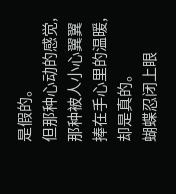是假的。
但那种心动的感觉,那种被人小心翼翼捧在手心里的温暖,却是真的。
蝴蝶忍闭上眼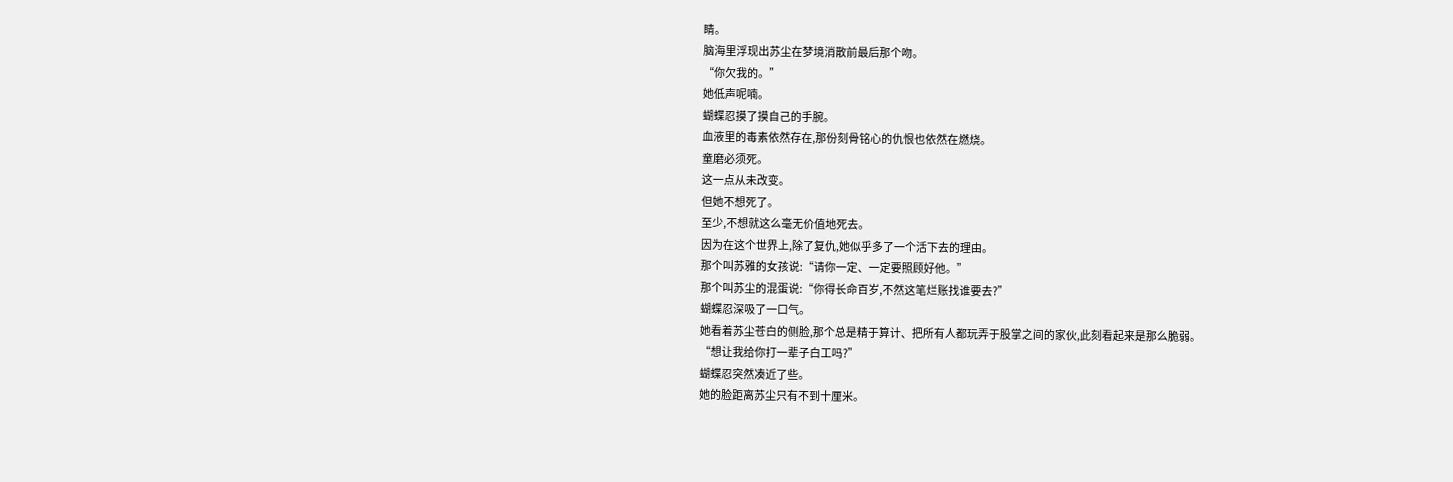睛。
脑海里浮现出苏尘在梦境消散前最后那个吻。
“你欠我的。”
她低声呢喃。
蝴蝶忍摸了摸自己的手腕。
血液里的毒素依然存在,那份刻骨铭心的仇恨也依然在燃烧。
童磨必须死。
这一点从未改变。
但她不想死了。
至少,不想就这么毫无价值地死去。
因为在这个世界上,除了复仇,她似乎多了一个活下去的理由。
那个叫苏雅的女孩说:“请你一定、一定要照顾好他。”
那个叫苏尘的混蛋说:“你得长命百岁,不然这笔烂账找谁要去?”
蝴蝶忍深吸了一口气。
她看着苏尘苍白的侧脸,那个总是精于算计、把所有人都玩弄于股掌之间的家伙,此刻看起来是那么脆弱。
“想让我给你打一辈子白工吗?”
蝴蝶忍突然凑近了些。
她的脸距离苏尘只有不到十厘米。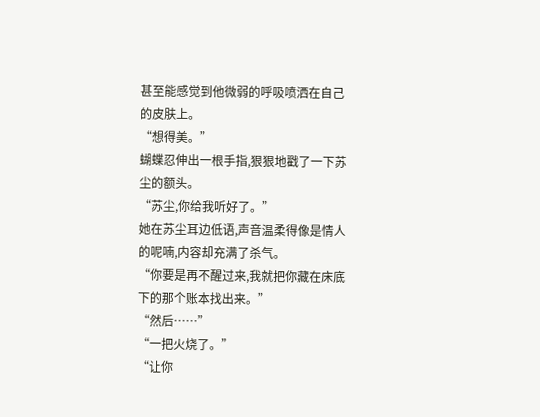甚至能感觉到他微弱的呼吸喷洒在自己的皮肤上。
“想得美。”
蝴蝶忍伸出一根手指,狠狠地戳了一下苏尘的额头。
“苏尘,你给我听好了。”
她在苏尘耳边低语,声音温柔得像是情人的呢喃,内容却充满了杀气。
“你要是再不醒过来,我就把你藏在床底下的那个账本找出来。”
“然后……”
“一把火烧了。”
“让你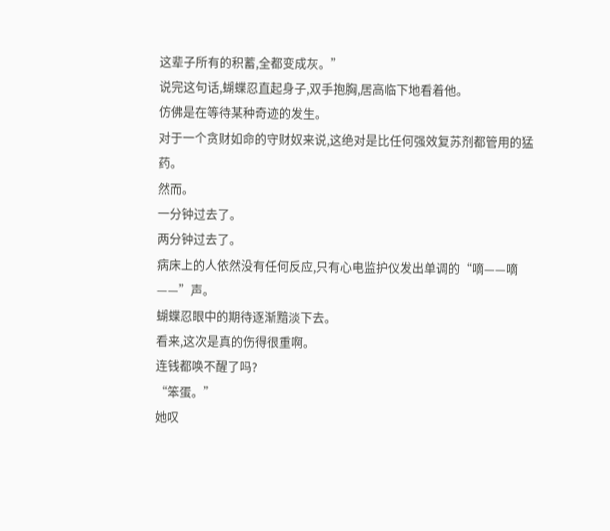这辈子所有的积蓄,全都变成灰。”
说完这句话,蝴蝶忍直起身子,双手抱胸,居高临下地看着他。
仿佛是在等待某种奇迹的发生。
对于一个贪财如命的守财奴来说,这绝对是比任何强效复苏剂都管用的猛药。
然而。
一分钟过去了。
两分钟过去了。
病床上的人依然没有任何反应,只有心电监护仪发出单调的“嘀——嘀——”声。
蝴蝶忍眼中的期待逐渐黯淡下去。
看来,这次是真的伤得很重啊。
连钱都唤不醒了吗?
“笨蛋。”
她叹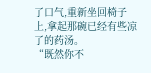了口气,重新坐回椅子上,拿起那碗已经有些凉了的药汤。
“既然你不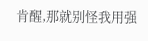肯醒,那就别怪我用强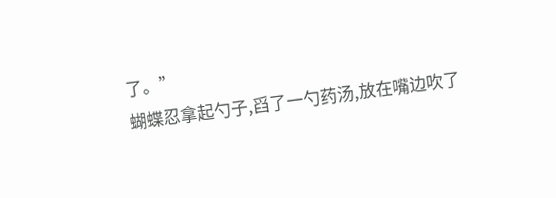了。”
蝴蝶忍拿起勺子,舀了一勺药汤,放在嘴边吹了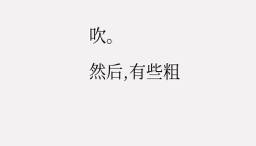吹。
然后,有些粗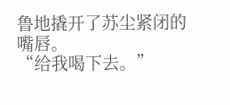鲁地撬开了苏尘紧闭的嘴唇。
“给我喝下去。”